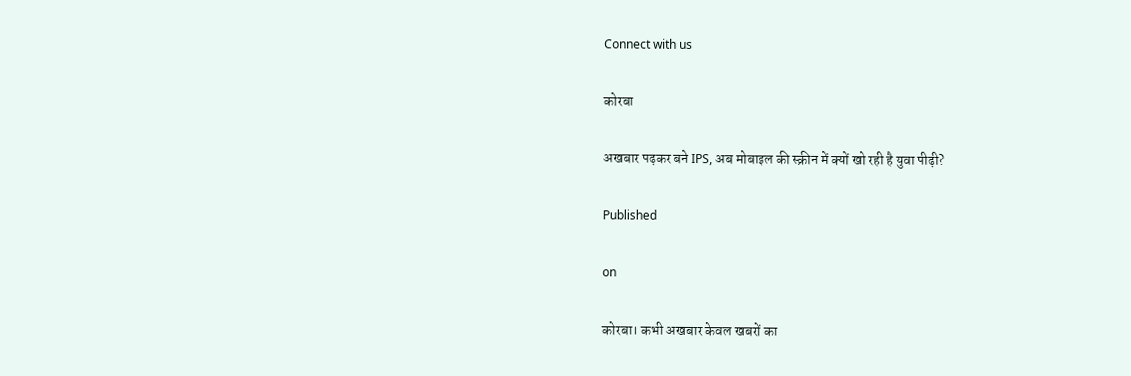Connect with us

कोरबा

अखबार पढ़कर बने IPS, अब मोबाइल की स्क्रीन में क्यों खो रही है युवा पीढ़ी?

Published

on

कोरबा। कभी अखबार केवल खबरों का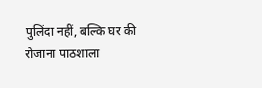पुलिंदा नहीं, बल्कि घर की रोजाना पाठशाला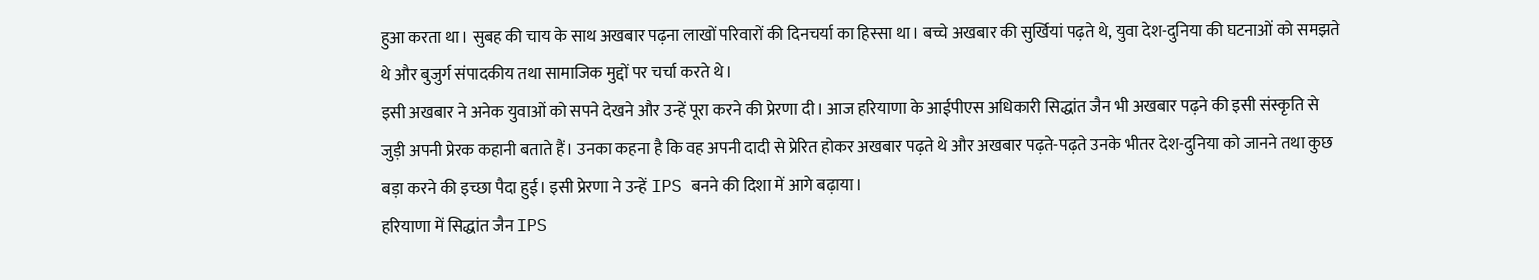हुआ करता था। सुबह की चाय के साथ अखबार पढ़ना लाखों परिवारों की दिनचर्या का हिस्सा था। बच्चे अखबार की सुर्खियां पढ़ते थे, युवा देश-दुनिया की घटनाओं को समझते थे और बुजुर्ग संपादकीय तथा सामाजिक मुद्दों पर चर्चा करते थे।
इसी अखबार ने अनेक युवाओं को सपने देखने और उन्हें पूरा करने की प्रेरणा दी। आज हरियाणा के आईपीएस अधिकारी सिद्धांत जैन भी अखबार पढ़ने की इसी संस्कृति से जुड़ी अपनी प्रेरक कहानी बताते हैं। उनका कहना है कि वह अपनी दादी से प्रेरित होकर अखबार पढ़ते थे और अखबार पढ़ते-पढ़ते उनके भीतर देश-दुनिया को जानने तथा कुछ बड़ा करने की इच्छा पैदा हुई। इसी प्रेरणा ने उन्हें IPS बनने की दिशा में आगे बढ़ाया।
हरियाणा में सिद्धांत जैन IPS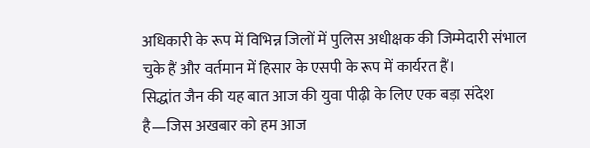अधिकारी के रूप में विभिन्न जिलों में पुलिस अधीक्षक की जिम्मेदारी संभाल चुके हैं और वर्तमान में हिसार के एसपी के रूप में कार्यरत हैं।
सिद्धांत जैन की यह बात आज की युवा पीढ़ी के लिए एक बड़ा संदेश है—जिस अखबार को हम आज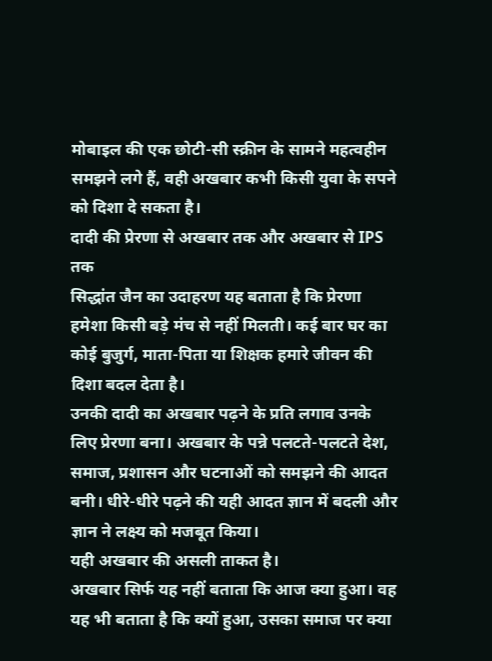मोबाइल की एक छोटी-सी स्क्रीन के सामने महत्वहीन समझने लगे हैं, वही अखबार कभी किसी युवा के सपने को दिशा दे सकता है।
दादी की प्रेरणा से अखबार तक और अखबार से IPS तक
सिद्धांत जैन का उदाहरण यह बताता है कि प्रेरणा हमेशा किसी बड़े मंच से नहीं मिलती। कई बार घर का कोई बुजुर्ग, माता-पिता या शिक्षक हमारे जीवन की दिशा बदल देता है।
उनकी दादी का अखबार पढ़ने के प्रति लगाव उनके लिए प्रेरणा बना। अखबार के पन्ने पलटते-पलटते देश, समाज, प्रशासन और घटनाओं को समझने की आदत बनी। धीरे-धीरे पढ़ने की यही आदत ज्ञान में बदली और ज्ञान ने लक्ष्य को मजबूत किया।
यही अखबार की असली ताकत है।
अखबार सिर्फ यह नहीं बताता कि आज क्या हुआ। वह यह भी बताता है कि क्यों हुआ, उसका समाज पर क्या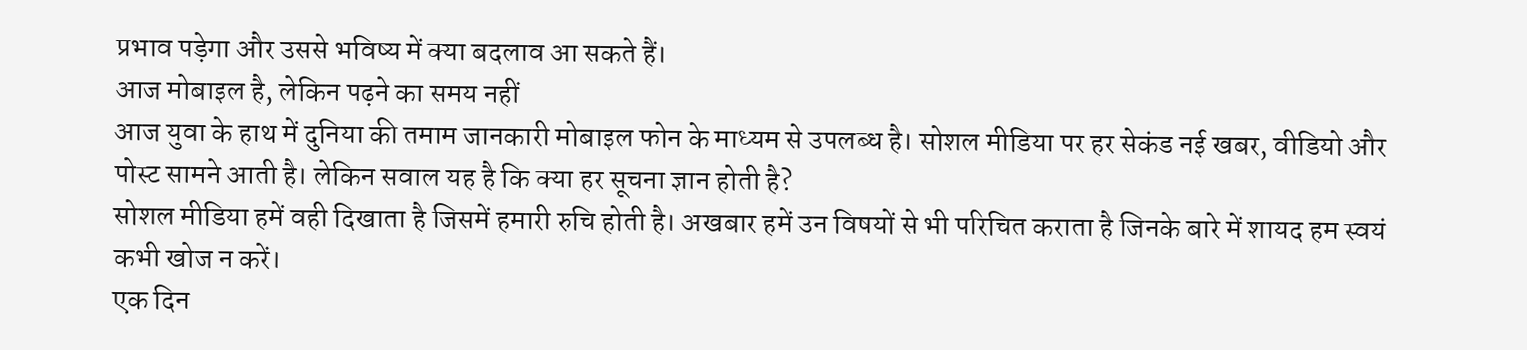प्रभाव पड़ेगा और उससे भविष्य में क्या बदलाव आ सकते हैं।
आज मोबाइल है, लेकिन पढ़ने का समय नहीं
आज युवा के हाथ में दुनिया की तमाम जानकारी मोबाइल फोन के माध्यम से उपलब्ध है। सोशल मीडिया पर हर सेकंड नई खबर, वीडियो और पोस्ट सामने आती है। लेकिन सवाल यह है कि क्या हर सूचना ज्ञान होती है?
सोशल मीडिया हमें वही दिखाता है जिसमें हमारी रुचि होती है। अखबार हमें उन विषयों से भी परिचित कराता है जिनके बारे में शायद हम स्वयं कभी खोज न करें।
एक दिन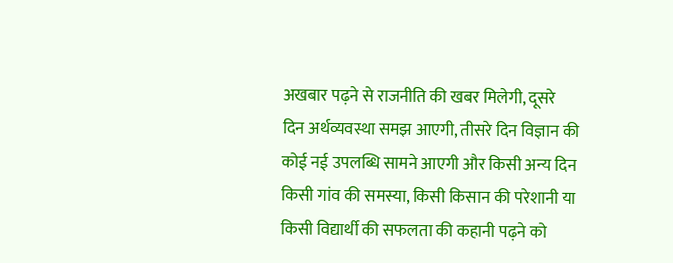अखबार पढ़ने से राजनीति की खबर मिलेगी, दूसरे दिन अर्थव्यवस्था समझ आएगी, तीसरे दिन विज्ञान की कोई नई उपलब्धि सामने आएगी और किसी अन्य दिन किसी गांव की समस्या, किसी किसान की परेशानी या किसी विद्यार्थी की सफलता की कहानी पढ़ने को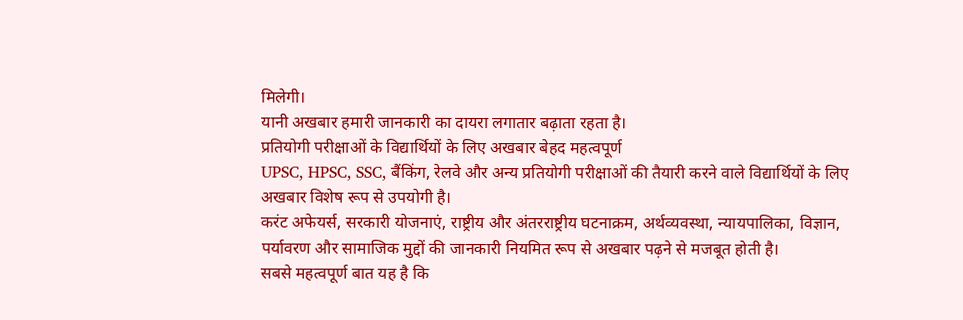मिलेगी।
यानी अखबार हमारी जानकारी का दायरा लगातार बढ़ाता रहता है।
प्रतियोगी परीक्षाओं के विद्यार्थियों के लिए अखबार बेहद महत्वपूर्ण
UPSC, HPSC, SSC, बैंकिंग, रेलवे और अन्य प्रतियोगी परीक्षाओं की तैयारी करने वाले विद्यार्थियों के लिए अखबार विशेष रूप से उपयोगी है।
करंट अफेयर्स, सरकारी योजनाएं, राष्ट्रीय और अंतरराष्ट्रीय घटनाक्रम, अर्थव्यवस्था, न्यायपालिका, विज्ञान, पर्यावरण और सामाजिक मुद्दों की जानकारी नियमित रूप से अखबार पढ़ने से मजबूत होती है।
सबसे महत्वपूर्ण बात यह है कि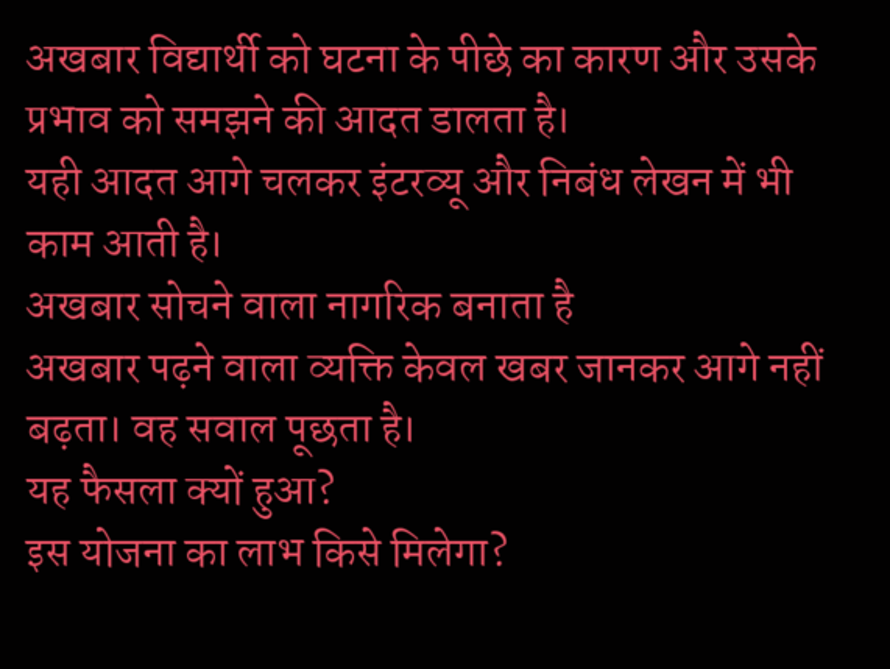अखबार विद्यार्थी को घटना के पीछे का कारण और उसके प्रभाव को समझने की आदत डालता है।
यही आदत आगे चलकर इंटरव्यू और निबंध लेखन में भी काम आती है।
अखबार सोचने वाला नागरिक बनाता है
अखबार पढ़ने वाला व्यक्ति केवल खबर जानकर आगे नहीं बढ़ता। वह सवाल पूछता है।
यह फैसला क्यों हुआ?
इस योजना का लाभ किसे मिलेगा?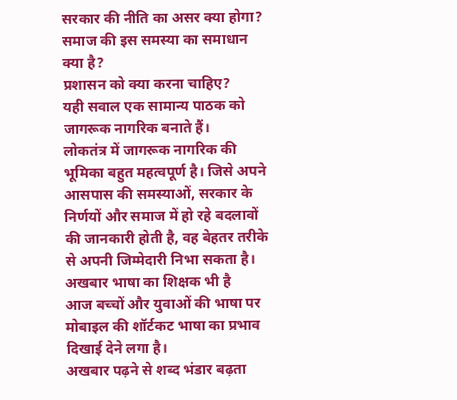सरकार की नीति का असर क्या होगा?
समाज की इस समस्या का समाधान क्या है?
प्रशासन को क्या करना चाहिए?
यही सवाल एक सामान्य पाठक को जागरूक नागरिक बनाते हैं।
लोकतंत्र में जागरूक नागरिक की भूमिका बहुत महत्वपूर्ण है। जिसे अपने आसपास की समस्याओं, सरकार के निर्णयों और समाज में हो रहे बदलावों की जानकारी होती है, वह बेहतर तरीके से अपनी जिम्मेदारी निभा सकता है।
अखबार भाषा का शिक्षक भी है
आज बच्चों और युवाओं की भाषा पर मोबाइल की शॉर्टकट भाषा का प्रभाव दिखाई देने लगा है।
अखबार पढ़ने से शब्द भंडार बढ़ता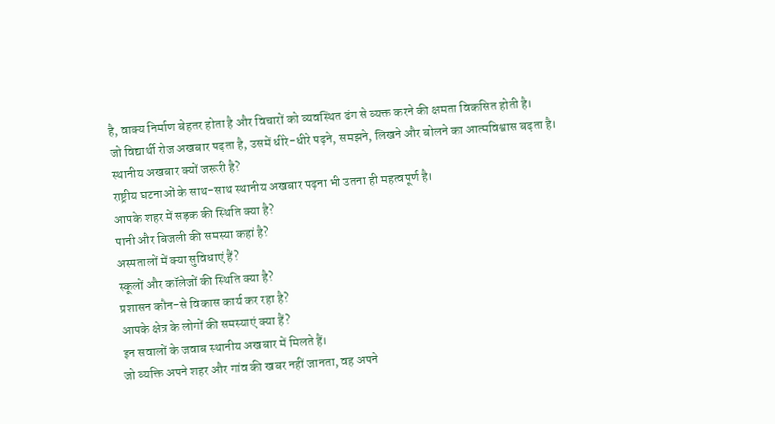है, वाक्य निर्माण बेहतर होता है और विचारों को व्यवस्थित ढंग से व्यक्त करने की क्षमता विकसित होती है।
जो विद्यार्थी रोज अखबार पढ़ता है, उसमें धीरे-धीरे पढ़ने, समझने, लिखने और बोलने का आत्मविश्वास बढ़ता है।
स्थानीय अखबार क्यों जरूरी है?
राष्ट्रीय घटनाओं के साथ-साथ स्थानीय अखबार पढ़ना भी उतना ही महत्वपूर्ण है।
आपके शहर में सड़क की स्थिति क्या है?
पानी और बिजली की समस्या कहां है?
अस्पतालों में क्या सुविधाएं हैं?
स्कूलों और कॉलेजों की स्थिति क्या है?
प्रशासन कौन-से विकास कार्य कर रहा है?
आपके क्षेत्र के लोगों की समस्याएं क्या हैं?
इन सवालों के जवाब स्थानीय अखबार में मिलते हैं।
जो व्यक्ति अपने शहर और गांव की खबर नहीं जानता, वह अपने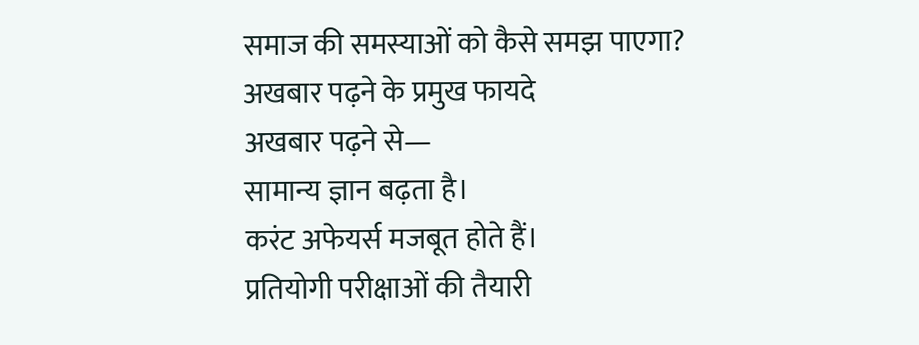समाज की समस्याओं को कैसे समझ पाएगा?
अखबार पढ़ने के प्रमुख फायदे
अखबार पढ़ने से—
सामान्य ज्ञान बढ़ता है।
करंट अफेयर्स मजबूत होते हैं।
प्रतियोगी परीक्षाओं की तैयारी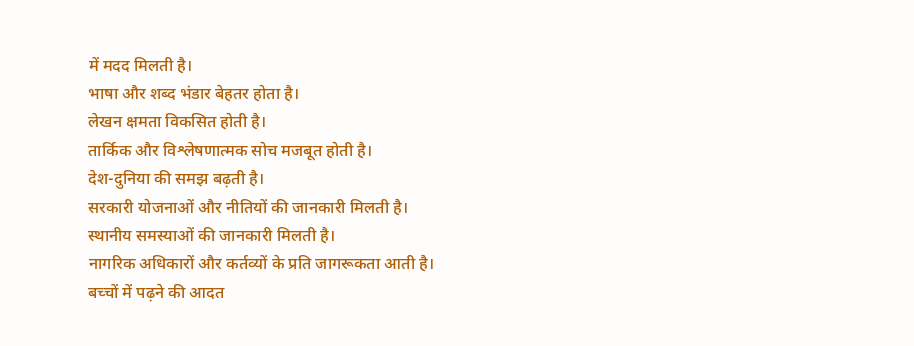में मदद मिलती है।
भाषा और शब्द भंडार बेहतर होता है।
लेखन क्षमता विकसित होती है।
तार्किक और विश्लेषणात्मक सोच मजबूत होती है।
देश-दुनिया की समझ बढ़ती है।
सरकारी योजनाओं और नीतियों की जानकारी मिलती है।
स्थानीय समस्याओं की जानकारी मिलती है।
नागरिक अधिकारों और कर्तव्यों के प्रति जागरूकता आती है।
बच्चों में पढ़ने की आदत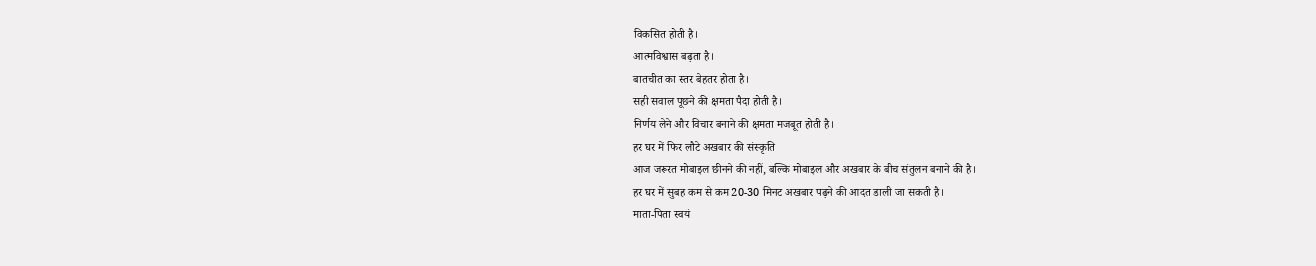विकसित होती है।
आत्मविश्वास बढ़ता है।
बातचीत का स्तर बेहतर होता है।
सही सवाल पूछने की क्षमता पैदा होती है।
निर्णय लेने और विचार बनाने की क्षमता मजबूत होती है।
हर घर में फिर लौटे अखबार की संस्कृति
आज जरूरत मोबाइल छीनने की नहीं, बल्कि मोबाइल और अखबार के बीच संतुलन बनाने की है।
हर घर में सुबह कम से कम 20-30 मिनट अखबार पढ़ने की आदत डाली जा सकती है।
माता-पिता स्वयं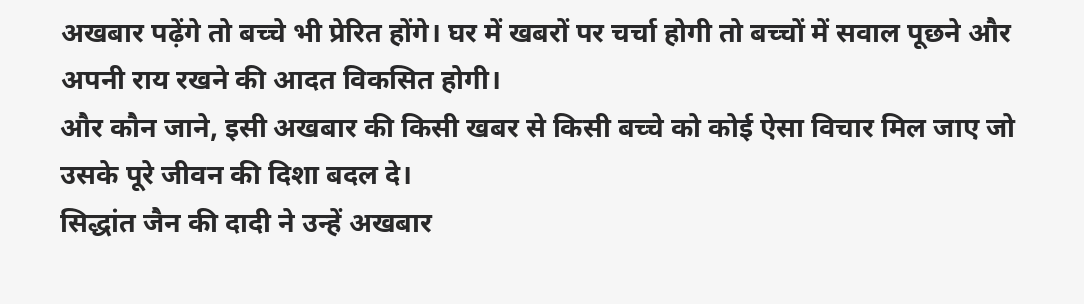अखबार पढ़ेंगे तो बच्चे भी प्रेरित होंगे। घर में खबरों पर चर्चा होगी तो बच्चों में सवाल पूछने और अपनी राय रखने की आदत विकसित होगी।
और कौन जाने, इसी अखबार की किसी खबर से किसी बच्चे को कोई ऐसा विचार मिल जाए जो उसके पूरे जीवन की दिशा बदल दे।
सिद्धांत जैन की दादी ने उन्हें अखबार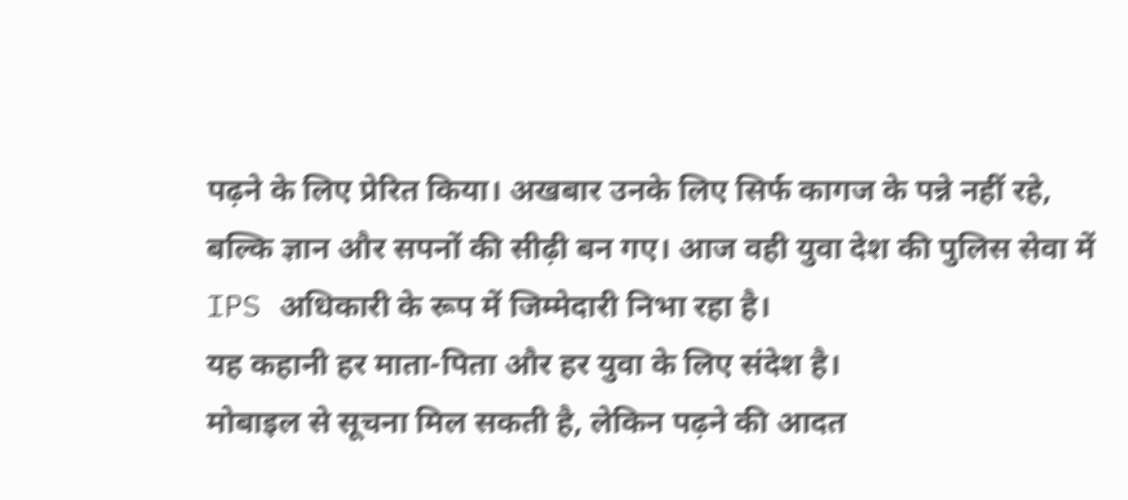पढ़ने के लिए प्रेरित किया। अखबार उनके लिए सिर्फ कागज के पन्ने नहीं रहे, बल्कि ज्ञान और सपनों की सीढ़ी बन गए। आज वही युवा देश की पुलिस सेवा में IPS अधिकारी के रूप में जिम्मेदारी निभा रहा है।
यह कहानी हर माता-पिता और हर युवा के लिए संदेश है।
मोबाइल से सूचना मिल सकती है, लेकिन पढ़ने की आदत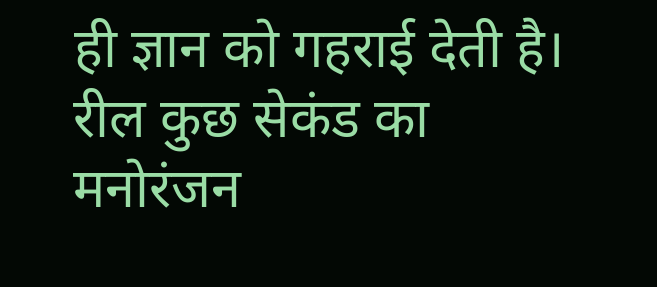ही ज्ञान को गहराई देती है।
रील कुछ सेकंड का मनोरंजन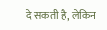दे सकती है, लेकिन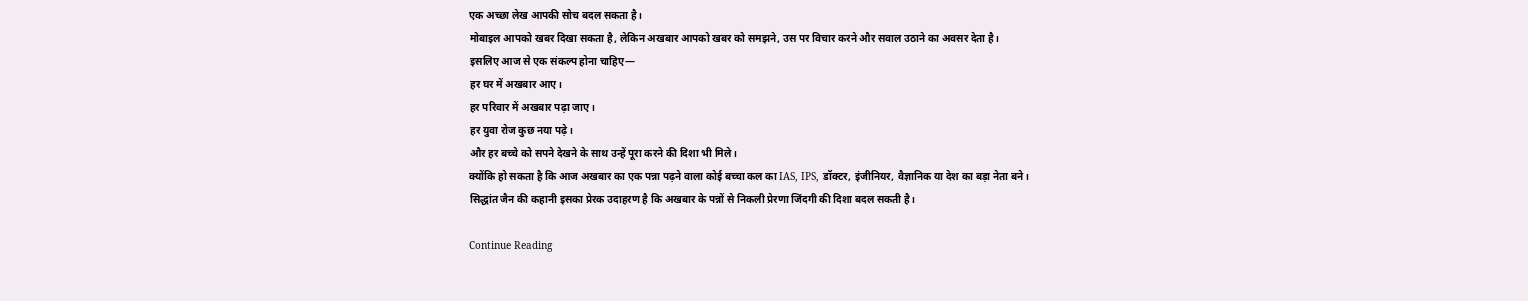एक अच्छा लेख आपकी सोच बदल सकता है।
मोबाइल आपको खबर दिखा सकता है, लेकिन अखबार आपको खबर को समझने, उस पर विचार करने और सवाल उठाने का अवसर देता है।
इसलिए आज से एक संकल्प होना चाहिए—
हर घर में अखबार आए।
हर परिवार में अखबार पढ़ा जाए।
हर युवा रोज कुछ नया पढ़े।
और हर बच्चे को सपने देखने के साथ उन्हें पूरा करने की दिशा भी मिले।
क्योंकि हो सकता है कि आज अखबार का एक पन्ना पढ़ने वाला कोई बच्चा कल का IAS, IPS, डॉक्टर, इंजीनियर, वैज्ञानिक या देश का बड़ा नेता बने।
सिद्धांत जैन की कहानी इसका प्रेरक उदाहरण है कि अखबार के पन्नों से निकली प्रेरणा जिंदगी की दिशा बदल सकती है।

Continue Reading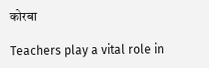कोरबा

Teachers play a vital role in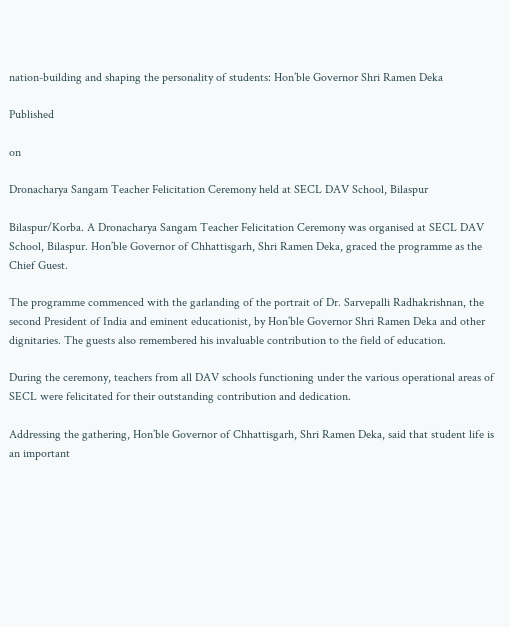nation-building and shaping the personality of students: Hon’ble Governor Shri Ramen Deka

Published

on

Dronacharya Sangam Teacher Felicitation Ceremony held at SECL DAV School, Bilaspur

Bilaspur/Korba. A Dronacharya Sangam Teacher Felicitation Ceremony was organised at SECL DAV School, Bilaspur. Hon’ble Governor of Chhattisgarh, Shri Ramen Deka, graced the programme as the Chief Guest.

The programme commenced with the garlanding of the portrait of Dr. Sarvepalli Radhakrishnan, the second President of India and eminent educationist, by Hon’ble Governor Shri Ramen Deka and other dignitaries. The guests also remembered his invaluable contribution to the field of education.

During the ceremony, teachers from all DAV schools functioning under the various operational areas of SECL were felicitated for their outstanding contribution and dedication.

Addressing the gathering, Hon’ble Governor of Chhattisgarh, Shri Ramen Deka, said that student life is an important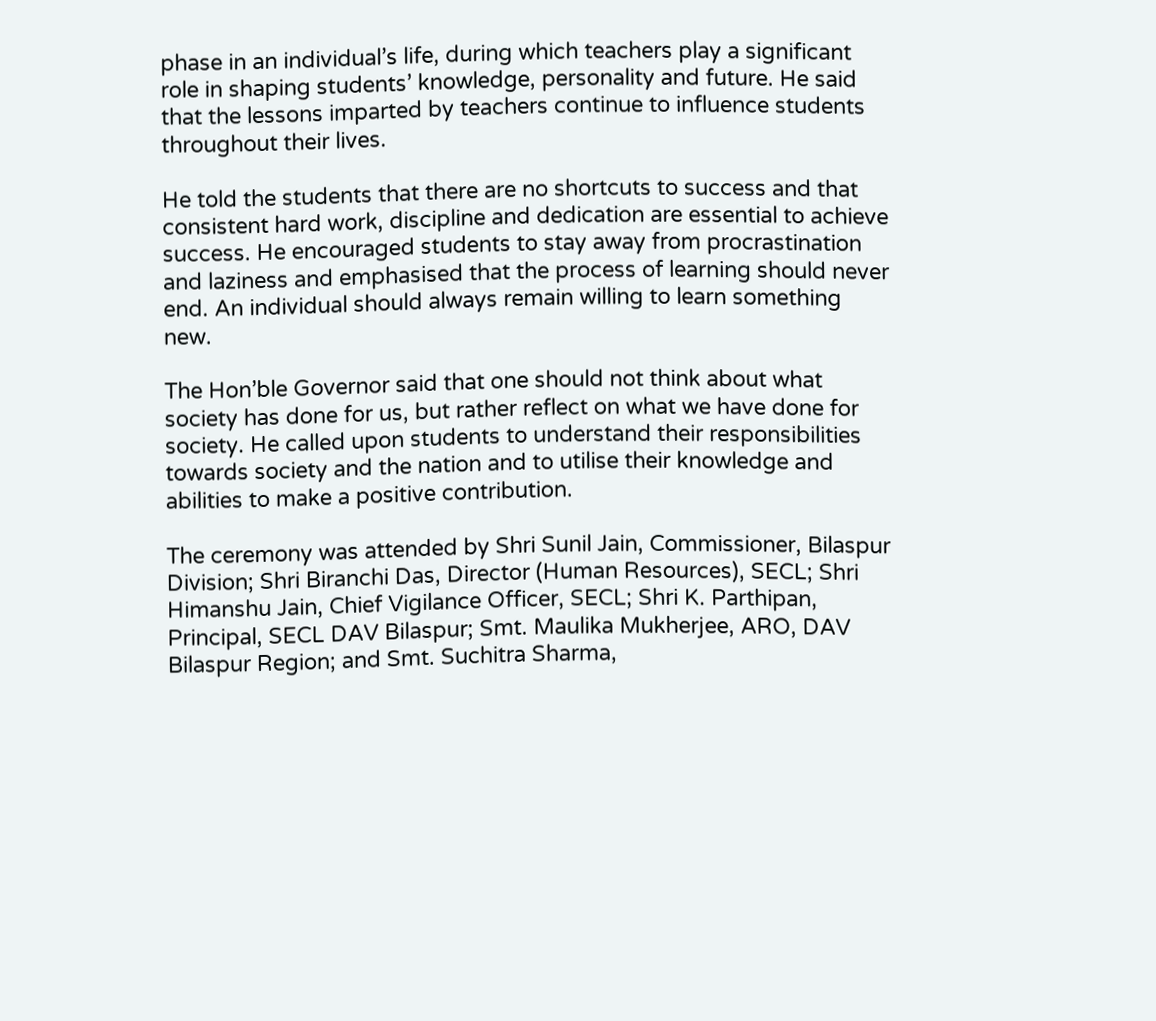phase in an individual’s life, during which teachers play a significant role in shaping students’ knowledge, personality and future. He said that the lessons imparted by teachers continue to influence students throughout their lives.

He told the students that there are no shortcuts to success and that consistent hard work, discipline and dedication are essential to achieve success. He encouraged students to stay away from procrastination and laziness and emphasised that the process of learning should never end. An individual should always remain willing to learn something new.

The Hon’ble Governor said that one should not think about what society has done for us, but rather reflect on what we have done for society. He called upon students to understand their responsibilities towards society and the nation and to utilise their knowledge and abilities to make a positive contribution.

The ceremony was attended by Shri Sunil Jain, Commissioner, Bilaspur Division; Shri Biranchi Das, Director (Human Resources), SECL; Shri Himanshu Jain, Chief Vigilance Officer, SECL; Shri K. Parthipan, Principal, SECL DAV Bilaspur; Smt. Maulika Mukherjee, ARO, DAV Bilaspur Region; and Smt. Suchitra Sharma,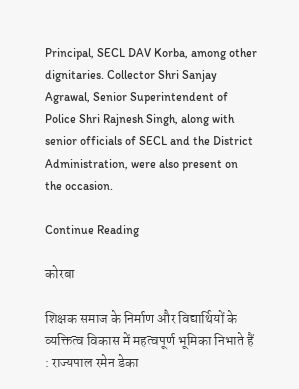Principal, SECL DAV Korba, among other dignitaries. Collector Shri Sanjay Agrawal, Senior Superintendent of Police Shri Rajnesh Singh, along with senior officials of SECL and the District Administration, were also present on the occasion.

Continue Reading

कोरबा

शिक्षक समाज के निर्माण और विद्यार्थियों के व्यक्तित्व विकास में महत्वपूर्ण भूमिका निभाते हैं : राज्यपाल रमेन डेका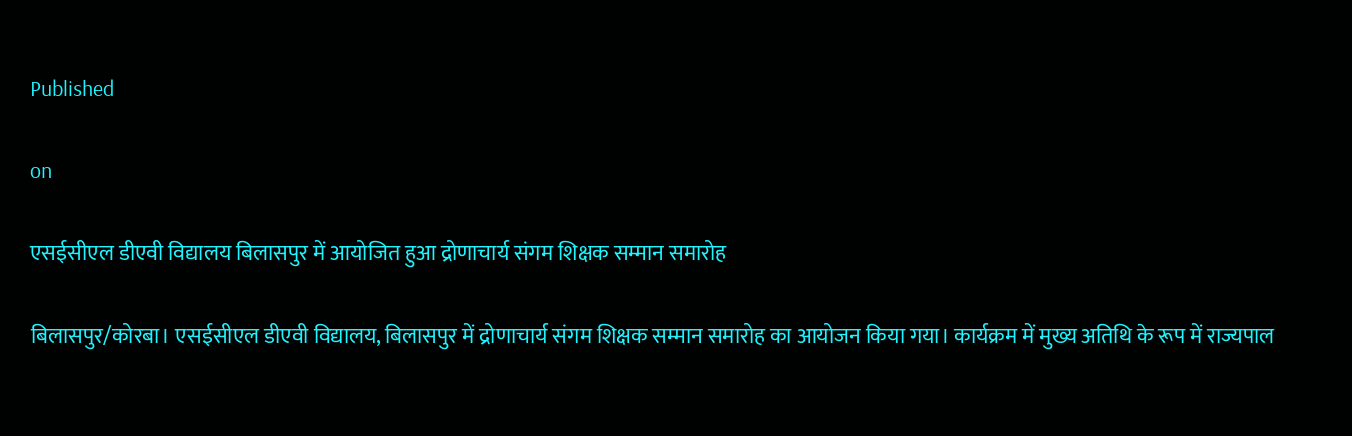Published

on

एसईसीएल डीएवी विद्यालय बिलासपुर में आयोजित हुआ द्रोणाचार्य संगम शिक्षक सम्मान समारोह

बिलासपुर/कोरबा। एसईसीएल डीएवी विद्यालय, बिलासपुर में द्रोणाचार्य संगम शिक्षक सम्मान समारोह का आयोजन किया गया। कार्यक्रम में मुख्य अतिथि के रूप में राज्यपाल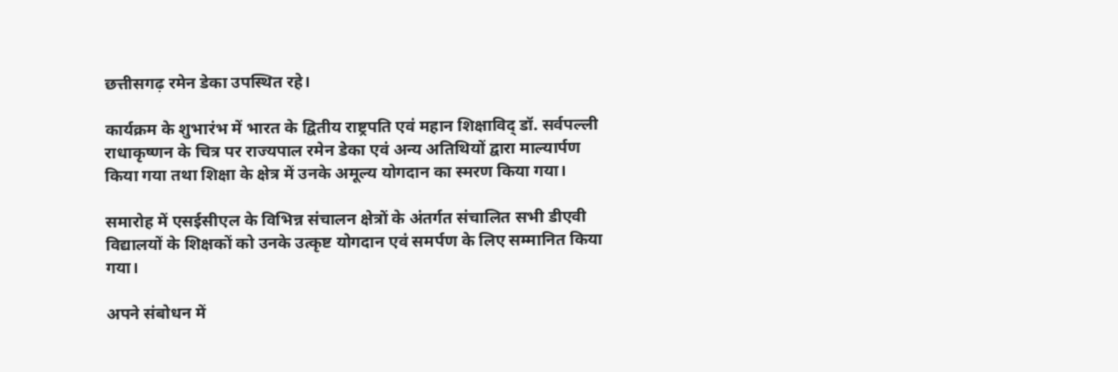छत्तीसगढ़ रमेन डेका उपस्थित रहे।

कार्यक्रम के शुभारंभ में भारत के द्वितीय राष्ट्रपति एवं महान शिक्षाविद् डॉ. सर्वपल्ली राधाकृष्णन के चित्र पर राज्यपाल रमेन डेका एवं अन्य अतिथियों द्वारा माल्यार्पण किया गया तथा शिक्षा के क्षेत्र में उनके अमूल्य योगदान का स्मरण किया गया।

समारोह में एसईसीएल के विभिन्न संचालन क्षेत्रों के अंतर्गत संचालित सभी डीएवी विद्यालयों के शिक्षकों को उनके उत्कृष्ट योगदान एवं समर्पण के लिए सम्मानित किया गया।

अपने संबोधन में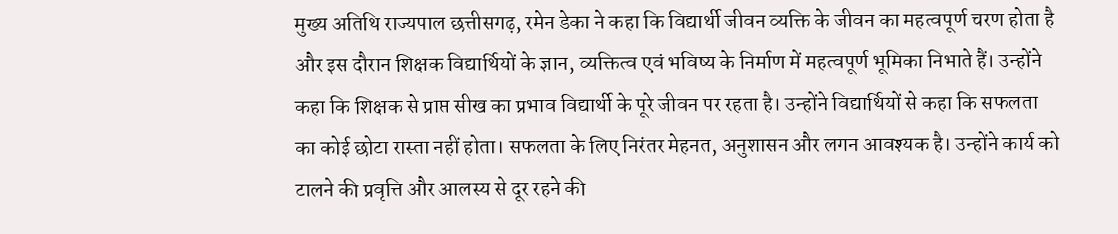मुख्य अतिथि राज्यपाल छत्तीसगढ़, रमेन डेका ने कहा कि विद्यार्थी जीवन व्यक्ति के जीवन का महत्वपूर्ण चरण होता है और इस दौरान शिक्षक विद्यार्थियों के ज्ञान, व्यक्तित्व एवं भविष्य के निर्माण में महत्वपूर्ण भूमिका निभाते हैं। उन्होंने कहा कि शिक्षक से प्राप्त सीख का प्रभाव विद्यार्थी के पूरे जीवन पर रहता है। उन्होंने विद्यार्थियों से कहा कि सफलता का कोई छोटा रास्ता नहीं होता। सफलता के लिए निरंतर मेहनत, अनुशासन और लगन आवश्यक है। उन्होंने कार्य को टालने की प्रवृत्ति और आलस्य से दूर रहने की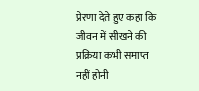प्रेरणा देते हुए कहा कि जीवन में सीखने की प्रक्रिया कभी समाप्त नहीं होनी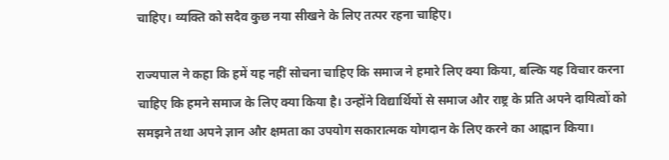चाहिए। व्यक्ति को सदैव कुछ नया सीखने के लिए तत्पर रहना चाहिए।

राज्यपाल ने कहा कि हमें यह नहीं सोचना चाहिए कि समाज ने हमारे लिए क्या किया, बल्कि यह विचार करना चाहिए कि हमने समाज के लिए क्या किया है। उन्होंने विद्यार्थियों से समाज और राष्ट्र के प्रति अपने दायित्वों को समझने तथा अपने ज्ञान और क्षमता का उपयोग सकारात्मक योगदान के लिए करने का आह्वान किया।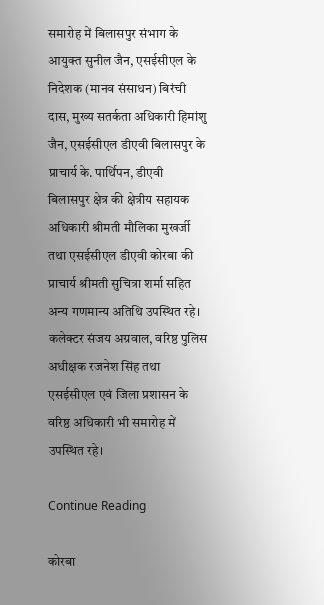समारोह में बिलासपुर संभाग के आयुक्त सुनील जैन, एसईसीएल के निदेशक (मानव संसाधन) बिरंची दास, मुख्य सतर्कता अधिकारी हिमांशु जैन, एसईसीएल डीएवी बिलासपुर के प्राचार्य के. पार्थिपन, डीएवी बिलासपुर क्षेत्र की क्षेत्रीय सहायक अधिकारी श्रीमती मौलिका मुखर्जी तथा एसईसीएल डीएवी कोरबा की प्राचार्य श्रीमती सुचित्रा शर्मा सहित अन्य गणमान्य अतिथि उपस्थित रहे। कलेक्टर संजय अग्रवाल, वरिष्ठ पुलिस अधीक्षक रजनेश सिंह तथा एसईसीएल एवं जिला प्रशासन के वरिष्ठ अधिकारी भी समारोह में उपस्थित रहे।

Continue Reading

कोरबा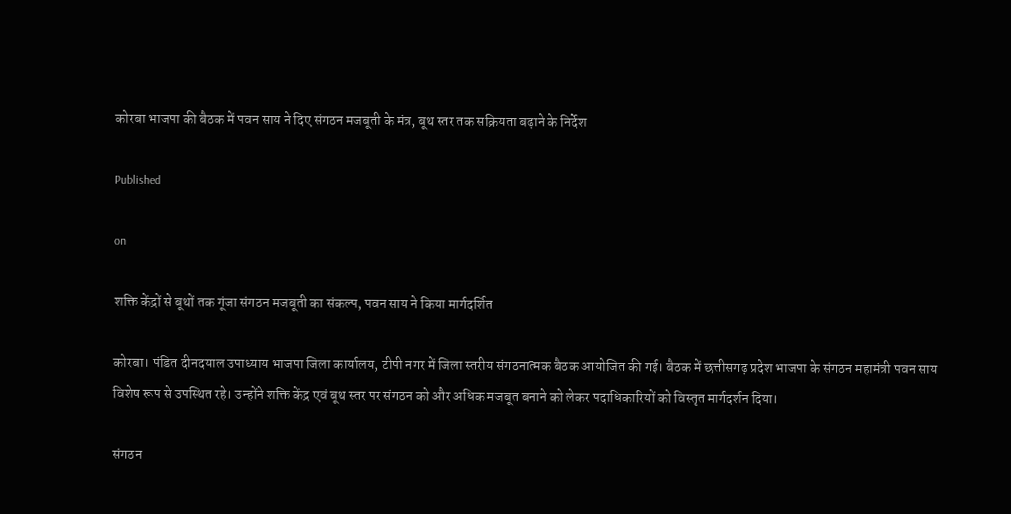कोरबा भाजपा की बैठक में पवन साय ने दिए संगठन मजबूती के मंत्र, बूथ स्तर तक सक्रियता बढ़ाने के निर्देश

Published

on

शक्ति केंद्रों से बूथों तक गूंजा संगठन मजबूती का संकल्प, पवन साय ने किया मार्गदर्शित

कोरबा। पंडित दीनदयाल उपाध्याय भाजपा जिला कार्यालय, टीपी नगर में जिला स्तरीय संगठनात्मक बैठक आयोजित की गई। बैठक में छत्तीसगढ़ प्रदेश भाजपा के संगठन महामंत्री पवन साय विशेष रूप से उपस्थित रहे। उन्होंने शक्ति केंद्र एवं बूथ स्तर पर संगठन को और अधिक मजबूत बनाने को लेकर पदाधिकारियों को विस्तृत मार्गदर्शन दिया।

संगठन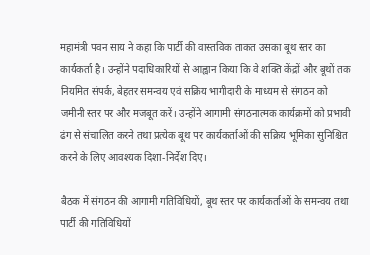महामंत्री पवन साय ने कहा कि पार्टी की वास्तविक ताकत उसका बूथ स्तर का कार्यकर्ता है। उन्होंने पदाधिकारियों से आह्वान किया कि वे शक्ति केंद्रों और बूथों तक नियमित संपर्क, बेहतर समन्वय एवं सक्रिय भागीदारी के माध्यम से संगठन को जमीनी स्तर पर और मजबूत करें। उन्होंने आगामी संगठनात्मक कार्यक्रमों को प्रभावी ढंग से संचालित करने तथा प्रत्येक बूथ पर कार्यकर्ताओं की सक्रिय भूमिका सुनिश्चित करने के लिए आवश्यक दिशा-निर्देश दिए।

बैठक में संगठन की आगामी गतिविधियों, बूथ स्तर पर कार्यकर्ताओं के समन्वय तथा पार्टी की गतिविधियों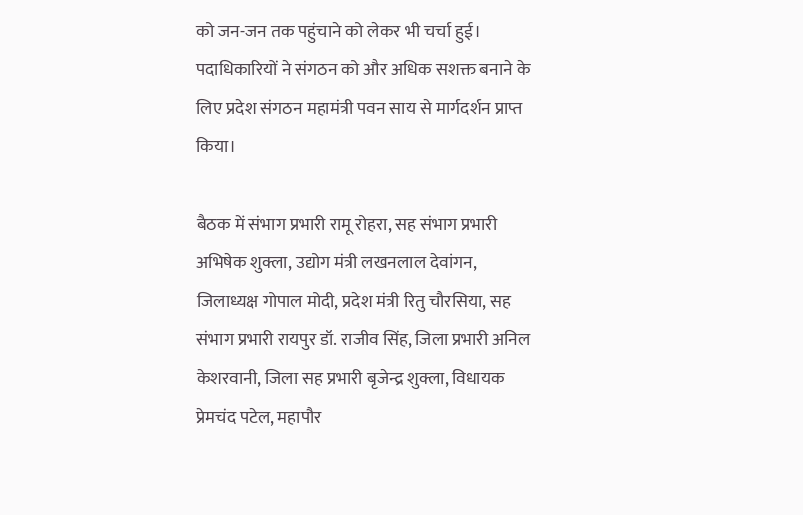को जन-जन तक पहुंचाने को लेकर भी चर्चा हुई। पदाधिकारियों ने संगठन को और अधिक सशक्त बनाने के लिए प्रदेश संगठन महामंत्री पवन साय से मार्गदर्शन प्राप्त किया।

बैठक में संभाग प्रभारी रामू रोहरा, सह संभाग प्रभारी अभिषेक शुक्ला, उद्योग मंत्री लखनलाल देवांगन, जिलाध्यक्ष गोपाल मोदी, प्रदेश मंत्री रितु चौरसिया, सह संभाग प्रभारी रायपुर डॉ. राजीव सिंह, जिला प्रभारी अनिल केशरवानी, जिला सह प्रभारी बृजेन्द्र शुक्ला, विधायक प्रेमचंद पटेल, महापौर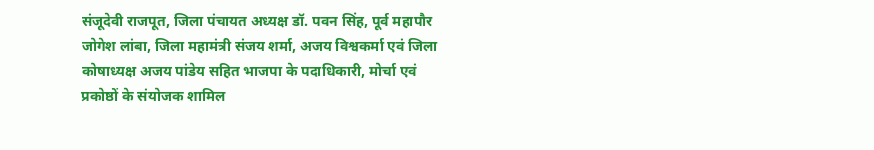संजूदेवी राजपूत, जिला पंचायत अध्यक्ष डॉ. पवन सिंह, पूर्व महापौर जोगेश लांबा, जिला महामंत्री संजय शर्मा, अजय विश्वकर्मा एवं जिला कोषाध्यक्ष अजय पांडेय सहित भाजपा के पदाधिकारी, मोर्चा एवं प्रकोष्ठों के संयोजक शामिल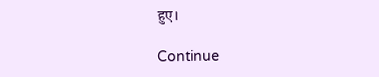हुए।

Continue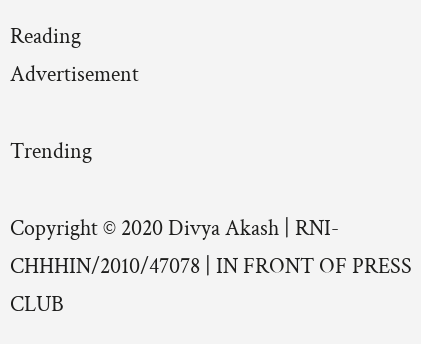Reading
Advertisement

Trending

Copyright © 2020 Divya Akash | RNI- CHHHIN/2010/47078 | IN FRONT OF PRESS CLUB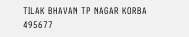TILAK BHAVAN TP NAGAR KORBA 495677